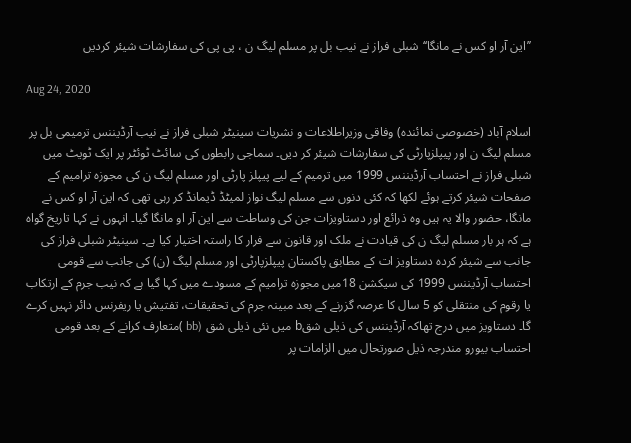’’این آر او کس نے مانگا‘‘شبلی فراز نے نیب بل پر مسلم لیگ ن ، پی پی کی سفارشات شیئر کردیں

Aug 24, 2020

اسلام آباد (خصوصی نمائندہ) وفاقی وزیراطلاعات و نشریات سینیٹر شبلی فراز نے نیب آرڈیننس ترمیمی بل پر مسلم لیگ ن اور پیپلزپارٹی کی سفارشات شیئر کر دیں۔ سماجی رابطوں کی سائٹ ٹوئٹر پر ایک ٹویٹ میں شبلی فراز نے احتساب آرڈیننس 1999 میں ترمیم کے لیے پیپلز پارٹی اور مسلم لیگ ن کی مجوزہ ترامیم کے صفحات شیئر کرتے ہوئے لکھا کہ کئی دنوں سے مسلم لیگ نواز لمیٹڈ ڈیمانڈ کر رہی تھی کہ این آر او کس نے مانگا، حضور والا یہ ہیں وہ ذرائع اور دستاویزات جن کی وساطت سے این آر او مانگا گیا۔ انہوں نے کہا تاریخ گواہ ہے کہ ہر بار مسلم لیگ ن کی قیادت نے ملک اور قانون سے فرار کا راستہ اختیار کیا ہے۔ سینیٹر شبلی فراز کی جانب سے شیئر کردہ دستاویز ات کے مطابق پاکستان پیپلزپارٹی اور مسلم لیگ (ن) کی جانب سے قومی احتساب آرڈیننس 1999 کی سیکشن 18میں مجوزہ ترامیم کے مسودے میں کہا گیا ہے کہ نیب جرم کے ارتکاب یا رقوم کی منتقلی کو 5 سال کا عرصہ گزرنے کے بعد مبینہ جرم کی تحقیقات، تفتیش یا ریفرنس دائر نہیں کرے گا۔ دستاویز میں درج تھاکہ آرڈیننس کی ذیلی شقb میں نئی ذیلی شق (bb )متعارف کرانے کے بعد قومی احتساب بیورو مندرجہ ذیل صورتحال میں الزامات پر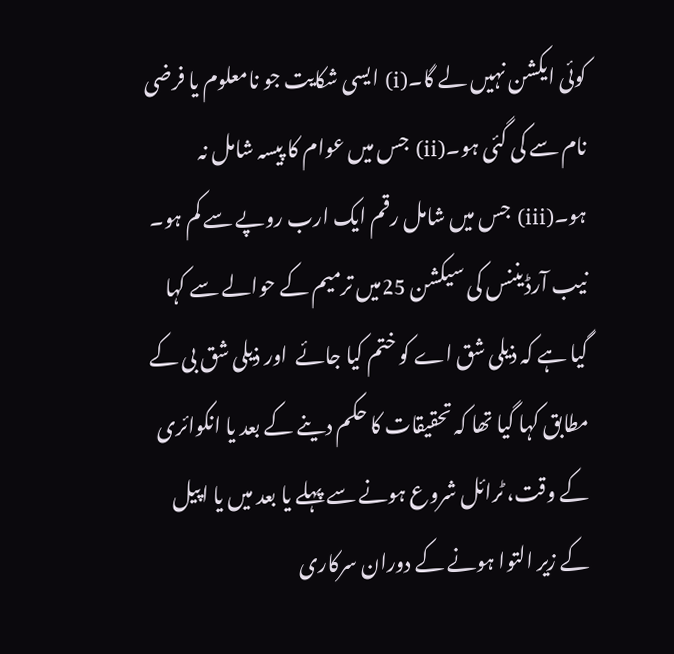کوئی ایکشن نہیں لے گا۔(i) ایسی شکایت جو نامعلوم یا فرضی نام سے کی گئی ہو۔(ii) جس میں عوام کا پیسہ شامل نہ ہو۔(iii) جس میں شامل رقم ایک ارب روپے سے کم ہو۔ نیب آرڈیننس کی سیکشن 25میں ترمیم کے حوالے سے کہا گیا ہے کہ ذیلی شق اے کو ختم کیا جائے  اور ذیلی شق بی کے مطابق کہا گیا تھا کہ تحقیقات کا حکم دینے کے بعد یا انکوائری کے وقت، ٹرائل شروع ہونے سے پہلے یا بعد میں یا اپیل کے زیر التوا ہونے کے دوران سرکاری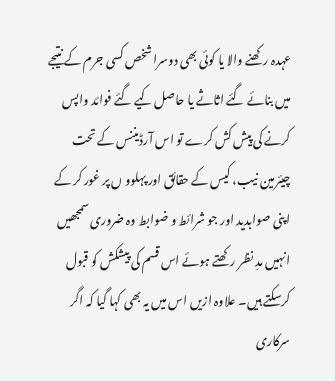عہدہ رکھنے والا یا کوئی بھی دوسرا شخص کسی جرم کے نتیجے میں بنائے گئے اثاثے یا حاصل کیے گئے فوائد واپس کرنے کی پیش کش کرے تو اس آرڈیننس کے تحت چیئرمین نیب، کیس کے حقائق اور پہلوو ں پر غور کر کے اپنی صوابدید اور جو شرائط و ضوابط وہ ضروری سمجھیں انہیں مدِ نظر رکھتے ہوئے اس قسم کی پیشکش کو قبول کرسکتے ہیں۔ علاوہ ازیں اس میں یہ بھی کہا گیا کہ اگر سرکاری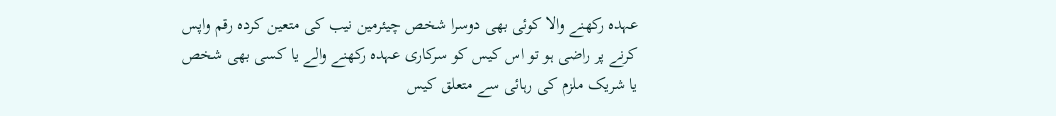عہدہ رکھنے والا کوئی بھی دوسرا شخص چیئرمین نیب کی متعین کردہ رقم واپس کرنے پر راضی ہو تو اس کیس کو سرکاری عہدہ رکھنے والے یا کسی بھی شخص یا شریک ملزم کی رہائی سے متعلق کیس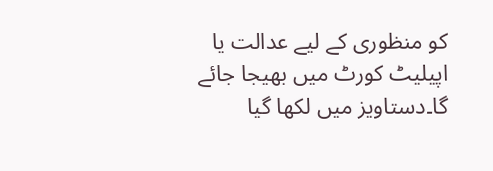کو منظوری کے لیے عدالت یا اپیلیٹ کورٹ میں بھیجا جائے گا۔دستاویز میں لکھا گیا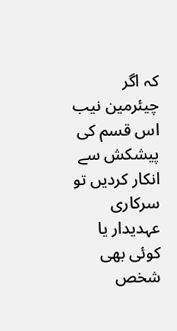کہ اگر چیئرمین نیب اس قسم کی پیشکش سے انکار کردیں تو سرکاری عہدیدار یا کوئی بھی شخص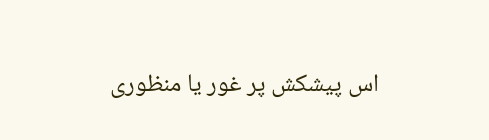اس پیشکش پر غور یا منظوری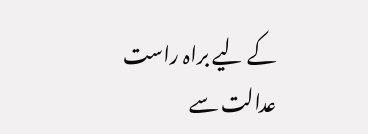کے لیے براہ راست عدالت سے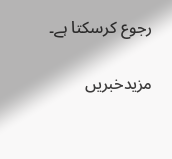رجوع کرسکتا ہے۔

مزیدخبریں